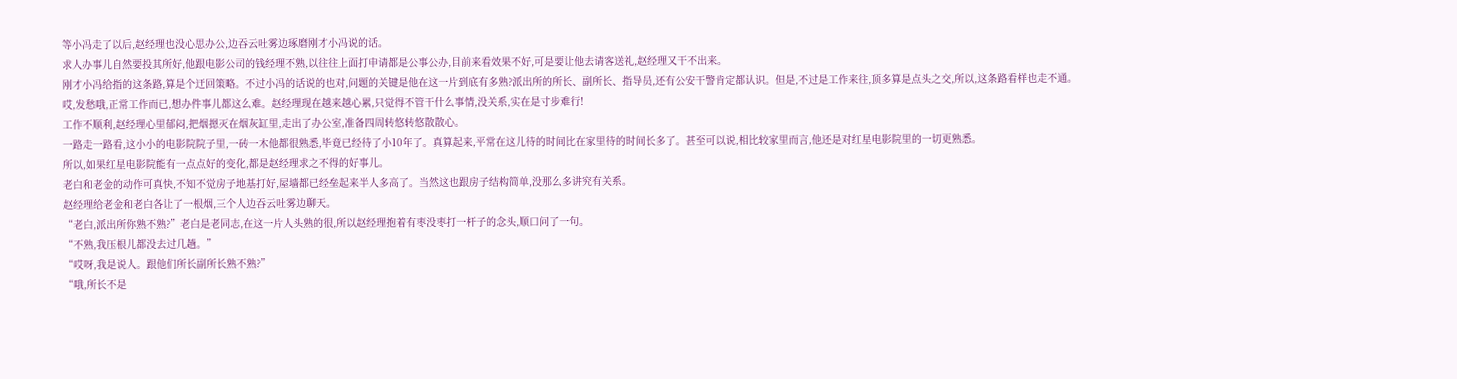等小冯走了以后,赵经理也没心思办公,边吞云吐雾边琢磨刚才小冯说的话。
求人办事儿自然要投其所好,他跟电影公司的钱经理不熟,以往往上面打申请都是公事公办,目前来看效果不好,可是要让他去请客送礼,赵经理又干不出来。
刚才小冯给指的这条路,算是个迂回策略。不过小冯的话说的也对,问题的关键是他在这一片到底有多熟?派出所的所长、副所长、指导员,还有公安干警肯定都认识。但是,不过是工作来往,顶多算是点头之交,所以,这条路看样也走不通。
哎,发愁哦,正常工作而已,想办件事儿都这么难。赵经理现在越来越心累,只觉得不管干什么事情,没关系,实在是寸步难行!
工作不顺利,赵经理心里郁闷,把烟摁灭在烟灰缸里,走出了办公室,准备四周转悠转悠散散心。
一路走一路看,这小小的电影院院子里,一砖一木他都很熟悉,毕竟已经待了小10年了。真算起来,平常在这儿待的时间比在家里待的时间长多了。甚至可以说,相比较家里而言,他还是对红星电影院里的一切更熟悉。
所以,如果红星电影院能有一点点好的变化,都是赵经理求之不得的好事儿。
老白和老金的动作可真快,不知不觉房子地基打好,屋墙都已经垒起来半人多高了。当然这也跟房子结构简单,没那么多讲究有关系。
赵经理给老金和老白各让了一根烟,三个人边吞云吐雾边聊天。
“老白,派出所你熟不熟?”老白是老同志,在这一片人头熟的很,所以赵经理抱着有枣没枣打一杆子的念头,顺口问了一句。
“不熟,我压根儿都没去过几趟。”
“哎呀,我是说人。跟他们所长副所长熟不熟?”
“哦,所长不是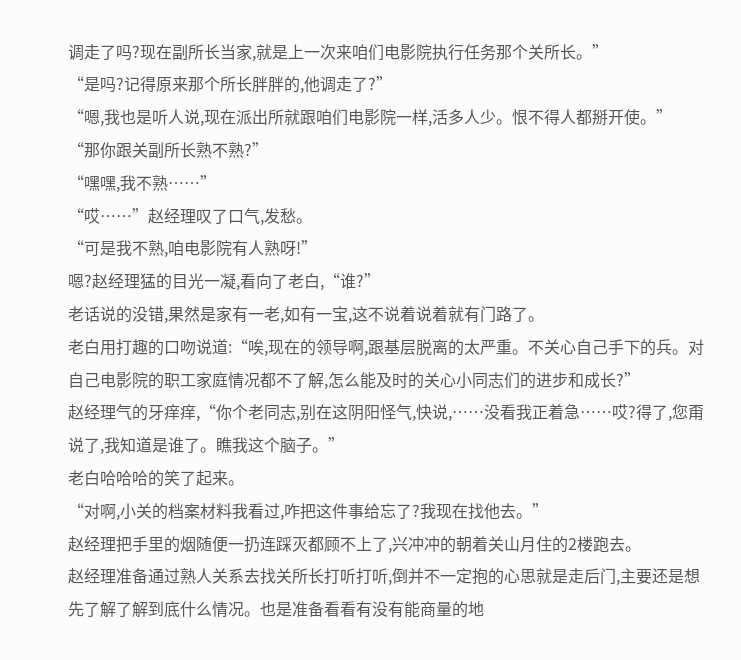调走了吗?现在副所长当家,就是上一次来咱们电影院执行任务那个关所长。”
“是吗?记得原来那个所长胖胖的,他调走了?”
“嗯,我也是听人说,现在派出所就跟咱们电影院一样,活多人少。恨不得人都掰开使。”
“那你跟关副所长熟不熟?”
“嘿嘿,我不熟……”
“哎……”赵经理叹了口气,发愁。
“可是我不熟,咱电影院有人熟呀!”
嗯?赵经理猛的目光一凝,看向了老白,“谁?”
老话说的没错,果然是家有一老,如有一宝,这不说着说着就有门路了。
老白用打趣的口吻说道:“唉,现在的领导啊,跟基层脱离的太严重。不关心自己手下的兵。对自己电影院的职工家庭情况都不了解,怎么能及时的关心小同志们的进步和成长?”
赵经理气的牙痒痒,“你个老同志,别在这阴阳怪气,快说,……没看我正着急……哎?得了,您甭说了,我知道是谁了。瞧我这个脑子。”
老白哈哈哈的笑了起来。
“对啊,小关的档案材料我看过,咋把这件事给忘了?我现在找他去。”
赵经理把手里的烟随便一扔连踩灭都顾不上了,兴冲冲的朝着关山月住的2楼跑去。
赵经理准备通过熟人关系去找关所长打听打听,倒并不一定抱的心思就是走后门,主要还是想先了解了解到底什么情况。也是准备看看有没有能商量的地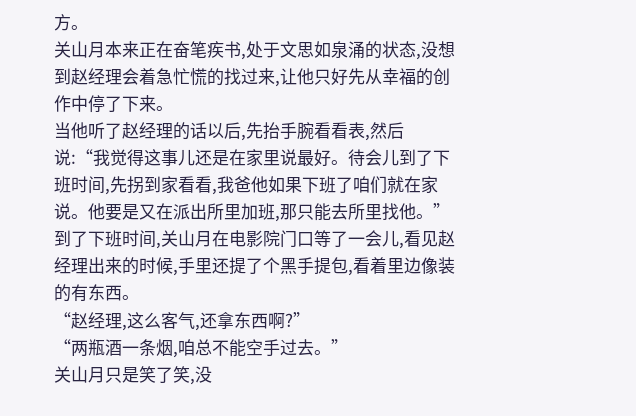方。
关山月本来正在奋笔疾书,处于文思如泉涌的状态,没想到赵经理会着急忙慌的找过来,让他只好先从幸福的创作中停了下来。
当他听了赵经理的话以后,先抬手腕看看表,然后说:“我觉得这事儿还是在家里说最好。待会儿到了下班时间,先拐到家看看,我爸他如果下班了咱们就在家说。他要是又在派出所里加班,那只能去所里找他。”
到了下班时间,关山月在电影院门口等了一会儿,看见赵经理出来的时候,手里还提了个黑手提包,看着里边像装的有东西。
“赵经理,这么客气,还拿东西啊?”
“两瓶酒一条烟,咱总不能空手过去。”
关山月只是笑了笑,没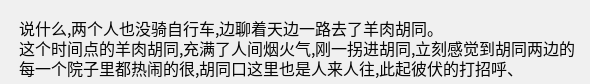说什么,两个人也没骑自行车,边聊着天边一路去了羊肉胡同。
这个时间点的羊肉胡同,充满了人间烟火气,刚一拐进胡同,立刻感觉到胡同两边的每一个院子里都热闹的很,胡同口这里也是人来人往,此起彼伏的打招呼、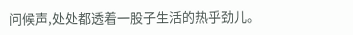问候声,处处都透着一股子生活的热乎劲儿。